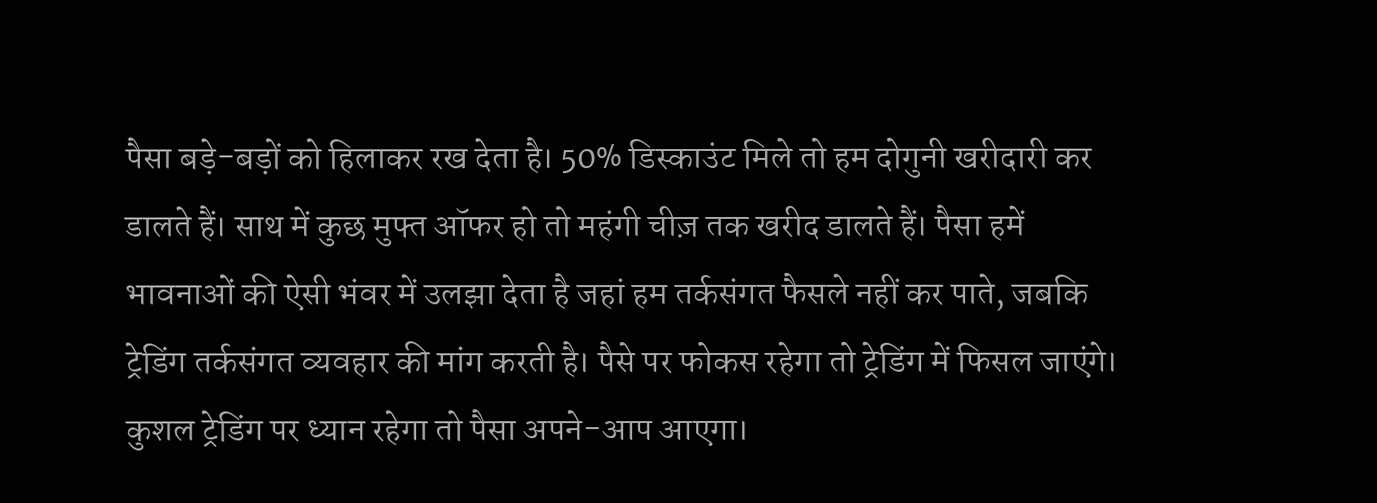पैसा बड़े-बड़ों को हिलाकर रख देता है। 50% डिस्काउंट मिले तो हम दोगुनी खरीदारी कर डालते हैं। साथ में कुछ मुफ्त ऑफर हो तो महंगी चीज़ तक खरीद डालते हैं। पैसा हमें भावनाओं की ऐसी भंवर में उलझा देता है जहां हम तर्कसंगत फैसले नहीं कर पाते, जबकि ट्रेडिंग तर्कसंगत व्यवहार की मांग करती है। पैसे पर फोकस रहेगा तो ट्रेडिंग में फिसल जाएंगे। कुशल ट्रेडिंग पर ध्यान रहेगा तो पैसा अपने-आप आएगा।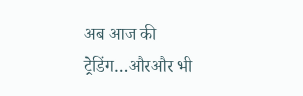अब आज की ट्रेडिंग…औरऔर भी